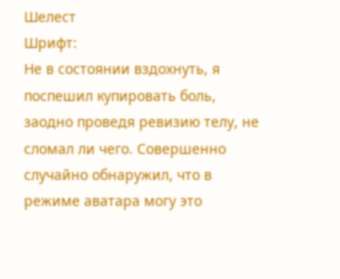Шелест
Шрифт:
Не в состоянии вздохнуть, я поспешил купировать боль, заодно проведя ревизию телу, не сломал ли чего. Совершенно случайно обнаружил, что в режиме аватара могу это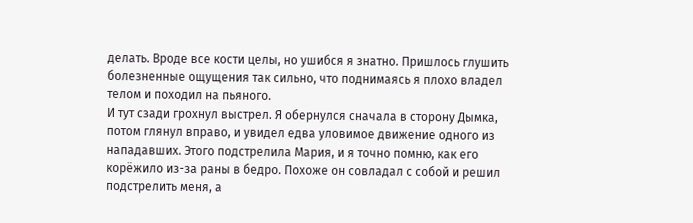делать. Вроде все кости целы, но ушибся я знатно. Пришлось глушить болезненные ощущения так сильно, что поднимаясь я плохо владел телом и походил на пьяного.
И тут сзади грохнул выстрел. Я обернулся сначала в сторону Дымка, потом глянул вправо, и увидел едва уловимое движение одного из нападавших. Этого подстрелила Мария, и я точно помню, как его корёжило из-за раны в бедро. Похоже он совладал с собой и решил подстрелить меня, а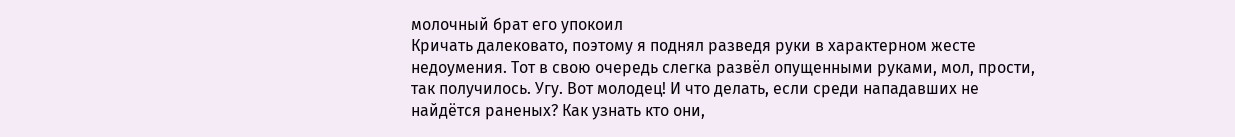молочный брат его упокоил
Кричать далековато, поэтому я поднял разведя руки в характерном жесте недоумения. Тот в свою очередь слегка развёл опущенными руками, мол, прости, так получилось. Угу. Вот молодец! И что делать, если среди нападавших не найдётся раненых? Как узнать кто они,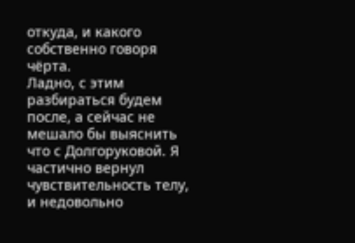откуда, и какого собственно говоря чёрта.
Ладно, с этим разбираться будем после, а сейчас не мешало бы выяснить что с Долгоруковой. Я частично вернул чувствительность телу, и недовольно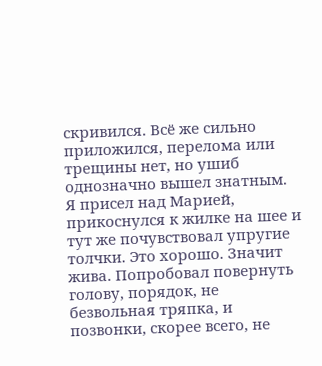скривился. Всё же сильно приложился, перелома или трещины нет, но ушиб однозначно вышел знатным.
Я присел над Марией, прикоснулся к жилке на шее и тут же почувствовал упругие толчки. Это хорошо. Значит жива. Попробовал повернуть голову, порядок, не безвольная тряпка, и позвонки, скорее всего, не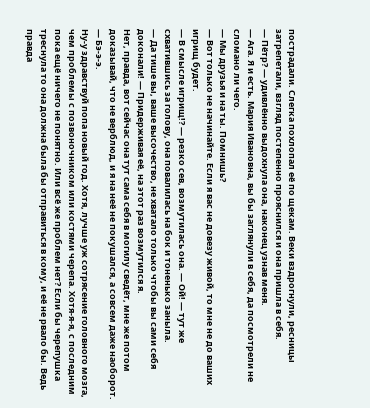пострадали. Слегка похлопал её по щекам. Веки вздрогнули, ресницы затрепетали, взгляд постепенно прояснился и она пришла в себя.
— Пётр? — удивлённо выдохнула она, наконец узнав меня.
— Ага. Я и есть. Мария Ивановна, вы бы заглянули в себя, да посмотрели не сломано ли чего.
— Мы друзья и на ты. Помнишь?
— Вот только не начинайте. Если я вас не довезу живой, то мне не до ваших игрищ будет.
— В смысле игрищ!? — резко сев, возмутилась она. — Ой! — тут же схватившись за голову, она повалилась на бок и тоненько заныла.
— Да тише вы, ваше высочество, не хватало только чтобы вы сами себя доконали! — Придерживая её, на этот раз возмутился я.
Нет, правда, вот сейчас она тут сама себя в могилу сведёт, мне же потом доказывай, что не верблюд, и я на неё не покушался, а совсем даже наоборот.
— Бэ-э-э.
Ну-у здравствуй попа новый год. Хотя, лучше уж сотрясение головного мозга, чем проблемы с позвоночником или костями черепа. Хотя-я-я, с последним пока ещё ничего не понятно. Или всё же проблем нет? Если бы черепушка треснула то она должна была бы отправиться в кому, и её не рвало бы. Ведь правда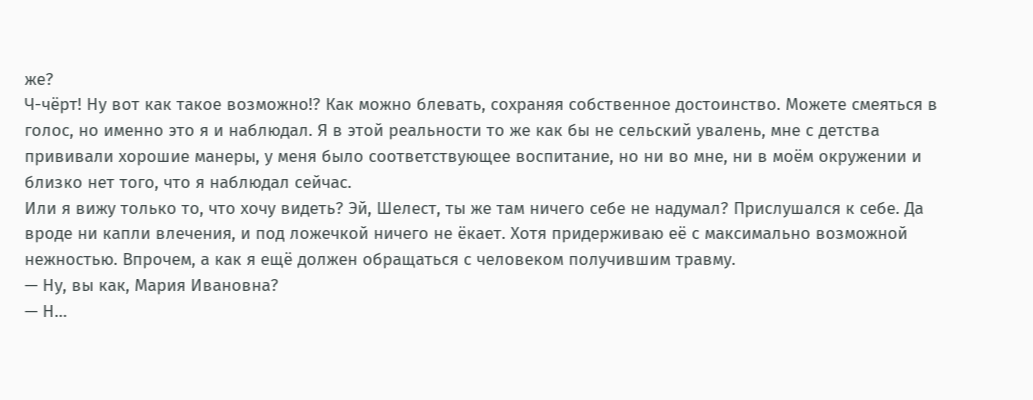же?
Ч-чёрт! Ну вот как такое возможно!? Как можно блевать, сохраняя собственное достоинство. Можете смеяться в голос, но именно это я и наблюдал. Я в этой реальности то же как бы не сельский увалень, мне с детства прививали хорошие манеры, у меня было соответствующее воспитание, но ни во мне, ни в моём окружении и близко нет того, что я наблюдал сейчас.
Или я вижу только то, что хочу видеть? Эй, Шелест, ты же там ничего себе не надумал? Прислушался к себе. Да вроде ни капли влечения, и под ложечкой ничего не ёкает. Хотя придерживаю её с максимально возможной нежностью. Впрочем, а как я ещё должен обращаться с человеком получившим травму.
— Ну, вы как, Мария Ивановна?
— Н…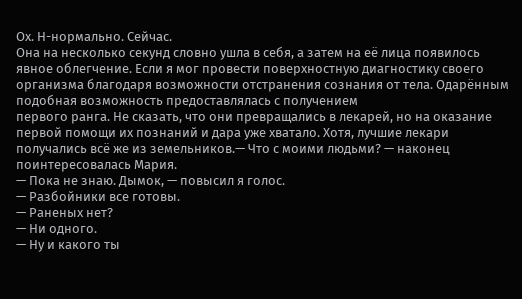Ох. Н-нормально. Сейчас.
Она на несколько секунд словно ушла в себя, а затем на её лица появилось явное облегчение. Если я мог провести поверхностную диагностику своего организма благодаря возможности отстранения сознания от тела. Одарённым подобная возможность предоставлялась с получением
первого ранга. Не сказать, что они превращались в лекарей, но на оказание первой помощи их познаний и дара уже хватало. Хотя, лучшие лекари получались всё же из земельников.— Что с моими людьми? — наконец поинтересовалась Мария.
— Пока не знаю. Дымок, — повысил я голос.
— Разбойники все готовы.
— Раненых нет?
— Ни одного.
— Ну и какого ты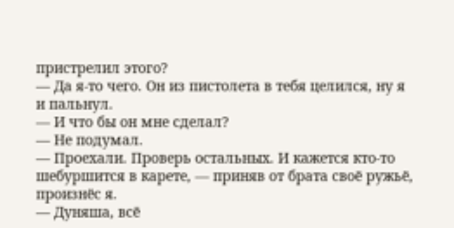пристрелил этого?
— Да я-то чего. Он из пистолета в тебя целился, ну я и пальнул.
— И что бы он мне сделал?
— Не подумал.
— Проехали. Проверь остальных. И кажется кто-то шебуршится в карете, — приняв от брата своё ружьё, произнёс я.
— Дуняша, всё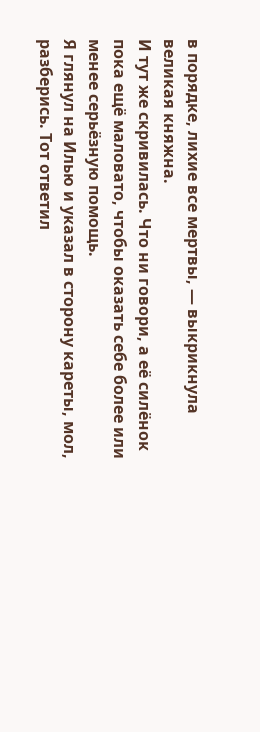в порядке, лихие все мертвы, — выкрикнула великая княжна.
И тут же скривилась. Что ни говори, а её силёнок пока ещё маловато, чтобы оказать себе более или менее серьёзную помощь.
Я глянул на Илью и указал в сторону кареты, мол, разберись. Тот ответил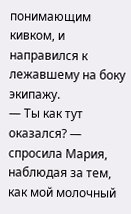понимающим кивком, и направился к лежавшему на боку экипажу.
— Ты как тут оказался? — спросила Мария, наблюдая за тем, как мой молочный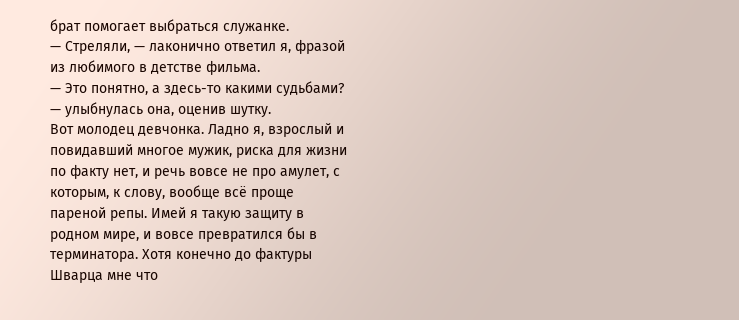брат помогает выбраться служанке.
— Стреляли, — лаконично ответил я, фразой из любимого в детстве фильма.
— Это понятно, а здесь-то какими судьбами? — улыбнулась она, оценив шутку.
Вот молодец девчонка. Ладно я, взрослый и повидавший многое мужик, риска для жизни по факту нет, и речь вовсе не про амулет, с которым, к слову, вообще всё проще пареной репы. Имей я такую защиту в родном мире, и вовсе превратился бы в терминатора. Хотя конечно до фактуры Шварца мне что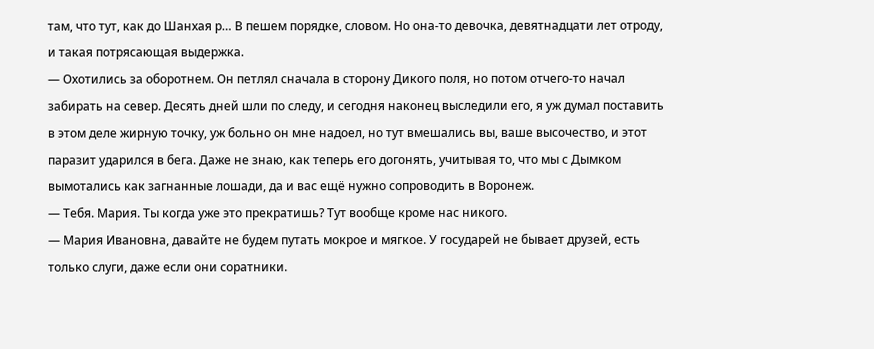там, что тут, как до Шанхая р… В пешем порядке, словом. Но она-то девочка, девятнадцати лет отроду, и такая потрясающая выдержка.
— Охотились за оборотнем. Он петлял сначала в сторону Дикого поля, но потом отчего-то начал забирать на север. Десять дней шли по следу, и сегодня наконец выследили его, я уж думал поставить в этом деле жирную точку, уж больно он мне надоел, но тут вмешались вы, ваше высочество, и этот паразит ударился в бега. Даже не знаю, как теперь его догонять, учитывая то, что мы с Дымком вымотались как загнанные лошади, да и вас ещё нужно сопроводить в Воронеж.
— Тебя. Мария. Ты когда уже это прекратишь? Тут вообще кроме нас никого.
— Мария Ивановна, давайте не будем путать мокрое и мягкое. У государей не бывает друзей, есть только слуги, даже если они соратники.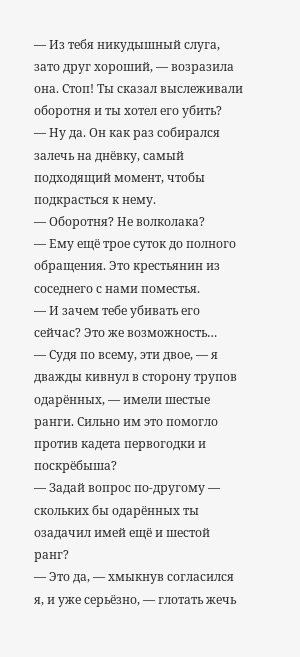— Из тебя никудышный слуга, зато друг хороший, — возразила она. Стоп! Ты сказал выслеживали оборотня и ты хотел его убить?
— Ну да. Он как раз собирался залечь на днёвку, самый подходящий момент, чтобы подкрасться к нему.
— Оборотня? Не волколака?
— Ему ещё трое суток до полного обращения. Это крестьянин из соседнего с нами поместья.
— И зачем тебе убивать его сейчас? Это же возможность…
— Судя по всему, эти двое, — я дважды кивнул в сторону трупов одарённых, — имели шестые ранги. Сильно им это помогло против кадета первогодки и поскрёбыша?
— Задай вопрос по-другому — скольких бы одарённых ты озадачил имей ещё и шестой ранг?
— Это да, — хмыкнув согласился я, и уже серьёзно, — глотать жечь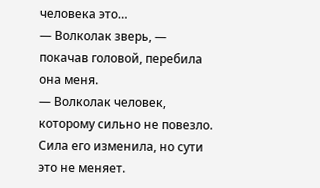человека это…
— Волколак зверь, — покачав головой, перебила она меня.
— Волколак человек, которому сильно не повезло. Сила его изменила, но сути это не меняет.